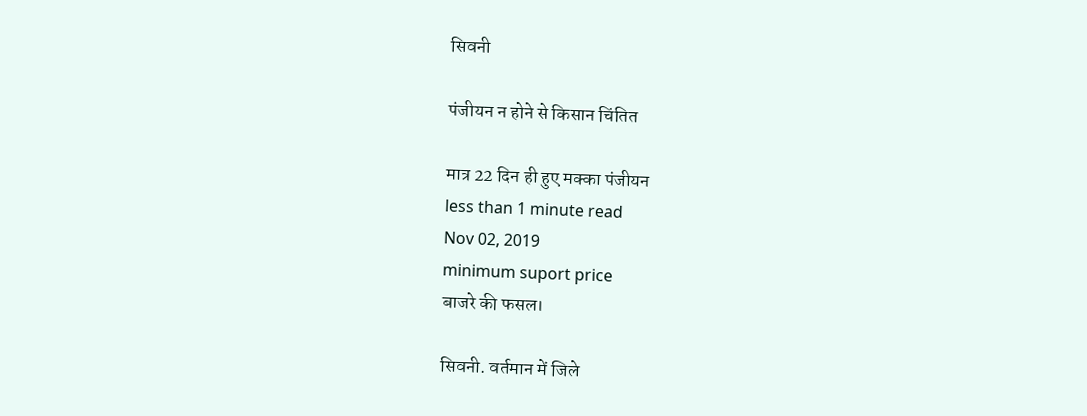सिवनी

पंजीयन न होने से किसान चिंतित

मात्र 22 दिन ही हुए मक्का पंजीयन
less than 1 minute read
Nov 02, 2019
minimum suport price
बाजरे की फसल।

सिवनी. वर्तमान में जिले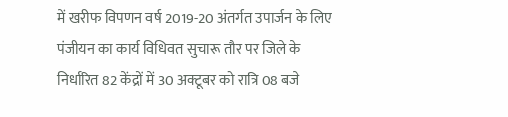में खरीफ विपणन वर्ष 2019-20 अंतर्गत उपार्जन के लिए पंजीयन का कार्य विधिवत सुचारू तौर पर जिले के निर्धारित 82 केंद्रों में 30 अक्टूबर को रात्रि 08 बजे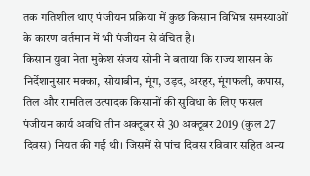तक गतिशील थाए पंजीयन प्रक्रिया में कुछ किसान विभिन्न समस्याओं के कारण वर्तमान में भी पंजीयन से वंचित है।
किसान युवा नेता मुकेश संजय सोनी ने बताया कि राज्य शासन के निर्देशानुसार मक्का, सोयाबीन, मूंग, उड़द, अरहर, मूंगफली, कपास, तिल और रामतिल उत्पादक किसानों की सुविधा के लिए फसल पंजीयन कार्य अवधि तीन अक्टूबर से 30 अक्टूबर 2019 (कुल 27 दिवस) नियत की गई थी। जिसमें से पांच दिवस रविवार सहित अन्य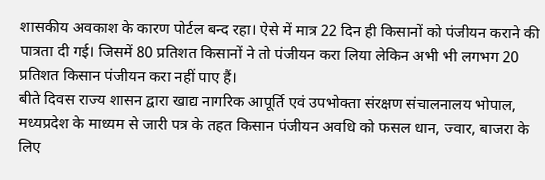शासकीय अवकाश के कारण पोर्टल बन्द रहा। ऐसे में मात्र 22 दिन ही किसानों को पंजीयन कराने की पात्रता दी गई। जिसमें 80 प्रतिशत किसानों ने तो पंजीयन करा लिया लेकिन अभी भी लगभग 20 प्रतिशत किसान पंजीयन करा नहीं पाए हैं।
बीते दिवस राज्य शासन द्वारा खाद्य नागरिक आपूर्ति एवं उपभोक्ता संरक्षण संचालनालय भोपाल, मध्यप्रदेश के माध्यम से जारी पत्र के तहत किसान पंजीयन अवधि को फसल धान, ज्वार, बाजरा के लिए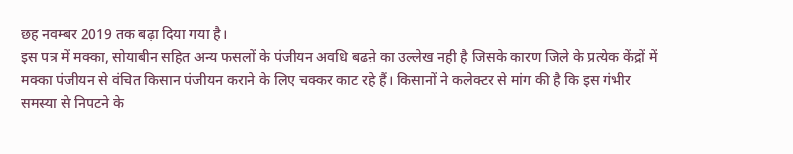छह नवम्बर 2019 तक बढ़ा दिया गया है।
इस पत्र में मक्का, सोयाबीन सहित अन्य फसलों के पंजीयन अवधि बढऩे का उल्लेख नही है जिसके कारण जिले के प्रत्येक केंद्रों में मक्का पंजीयन से वंचित किसान पंजीयन कराने के लिए चक्कर काट रहे हैं। किसानों ने कलेक्टर से मांग की है कि इस गंभीर समस्या से निपटने के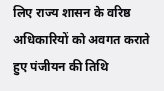लिए राज्य शासन के वरिष्ठ अधिकारियों को अवगत कराते हुए पंजीयन की तिथि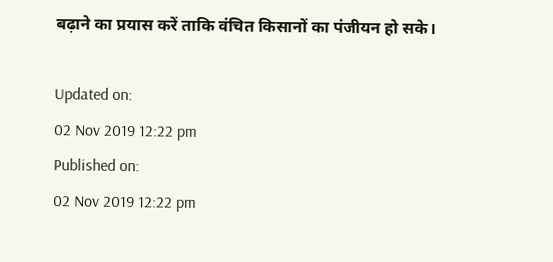बढ़ाने का प्रयास करें ताकि वंचित किसानों का पंजीयन हो सके।

Updated on:
02 Nov 2019 12:22 pm
Published on:
02 Nov 2019 12:22 pm